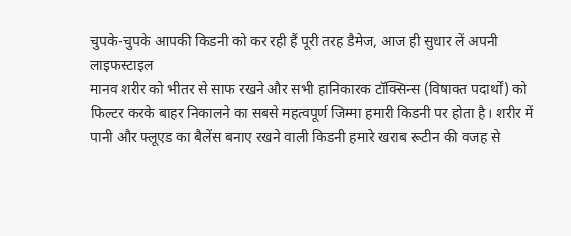चुपके-चुपके आपकी किडनी को कर रही हैं पूरी तरह डैमेज, आज ही सुधार लें अपनी लाइफस्टाइल
मानव शरीर को भीतर से साफ रखने और सभी हानिकारक टॉक्सिन्स (विषाक्त पदार्थों) को फिल्टर करके बाहर निकालने का सबसे महत्वपूर्ण जिम्मा हमारी किडनी पर होता है। शरीर में पानी और फ्लूएड का बैलेंस बनाए रखने वाली किडनी हमारे खराब रूटीन की वजह से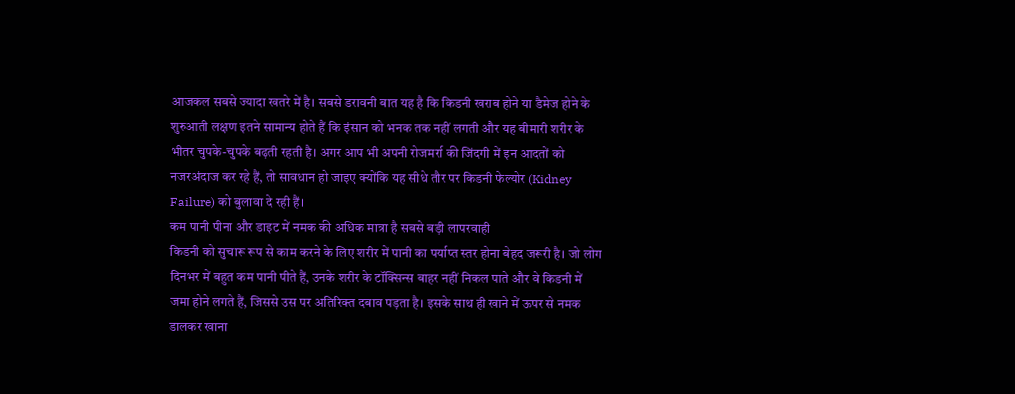आजकल सबसे ज्यादा खतरे में है। सबसे डरावनी बात यह है कि किडनी खराब होने या डैमेज होने के शुरुआती लक्षण इतने सामान्य होते हैं कि इंसान को भनक तक नहीं लगती और यह बीमारी शरीर के भीतर चुपके-चुपके बढ़ती रहती है। अगर आप भी अपनी रोजमर्रा की जिंदगी में इन आदतों को नजरअंदाज कर रहे हैं, तो सावधान हो जाइए क्योंकि यह सीधे तौर पर किडनी फेल्योर (Kidney Failure) को बुलावा दे रही हैं।
कम पानी पीना और डाइट में नमक की अधिक मात्रा है सबसे बड़ी लापरवाही
किडनी को सुचारू रूप से काम करने के लिए शरीर में पानी का पर्याप्त स्तर होना बेहद जरूरी है। जो लोग दिनभर में बहुत कम पानी पीते हैं, उनके शरीर के टॉक्सिन्स बाहर नहीं निकल पाते और वे किडनी में जमा होने लगते हैं, जिससे उस पर अतिरिक्त दबाव पड़ता है। इसके साथ ही खाने में ऊपर से नमक डालकर खाना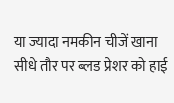या ज्यादा नमकीन चीजें खाना सीधे तौर पर ब्लड प्रेशर को हाई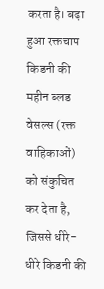करता है। बढ़ा हुआ रक्तचाप किडनी की महीन ब्लड वेसल्स (रक्त वाहिकाओं) को संकुचित कर देता है, जिससे धीरे-धीरे किडनी की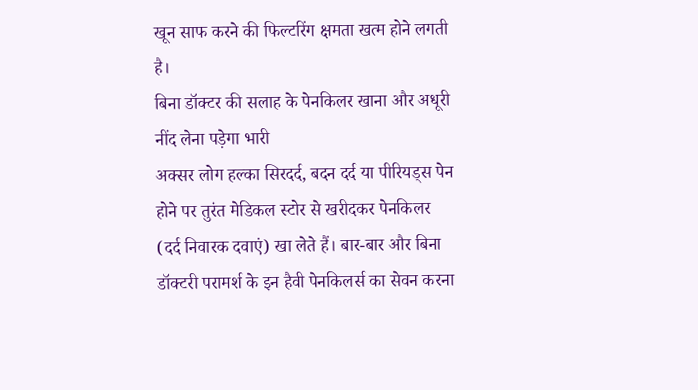खून साफ करने की फिल्टरिंग क्षमता खत्म होने लगती है।
बिना डॉक्टर की सलाह के पेनकिलर खाना और अधूरी नींद लेना पड़ेगा भारी
अक्सर लोग हल्का सिरदर्द, बदन दर्द या पीरियड्स पेन होने पर तुरंत मेडिकल स्टोर से खरीदकर पेनकिलर (दर्द निवारक दवाएं) खा लेते हैं। बार-बार और बिना डॉक्टरी परामर्श के इन हैवी पेनकिलर्स का सेवन करना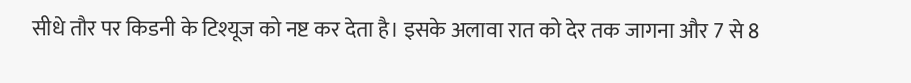सीधे तौर पर किडनी के टिश्यूज को नष्ट कर देता है। इसके अलावा रात को देर तक जागना और 7 से 8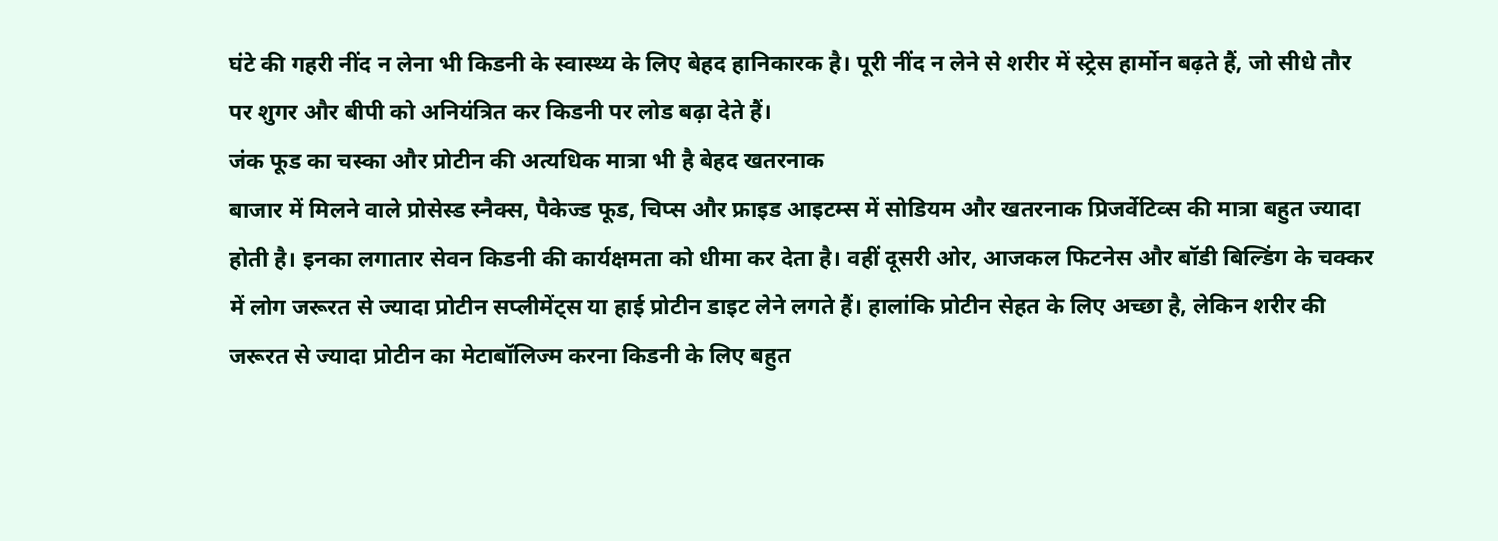घंटे की गहरी नींद न लेना भी किडनी के स्वास्थ्य के लिए बेहद हानिकारक है। पूरी नींद न लेने से शरीर में स्ट्रेस हार्मोन बढ़ते हैं, जो सीधे तौर पर शुगर और बीपी को अनियंत्रित कर किडनी पर लोड बढ़ा देते हैं।
जंक फूड का चस्का और प्रोटीन की अत्यधिक मात्रा भी है बेहद खतरनाक
बाजार में मिलने वाले प्रोसेस्ड स्नैक्स, पैकेज्ड फूड, चिप्स और फ्राइड आइटम्स में सोडियम और खतरनाक प्रिजर्वेटिव्स की मात्रा बहुत ज्यादा होती है। इनका लगातार सेवन किडनी की कार्यक्षमता को धीमा कर देता है। वहीं दूसरी ओर, आजकल फिटनेस और बॉडी बिल्डिंग के चक्कर में लोग जरूरत से ज्यादा प्रोटीन सप्लीमेंट्स या हाई प्रोटीन डाइट लेने लगते हैं। हालांकि प्रोटीन सेहत के लिए अच्छा है, लेकिन शरीर की जरूरत से ज्यादा प्रोटीन का मेटाबॉलिज्म करना किडनी के लिए बहुत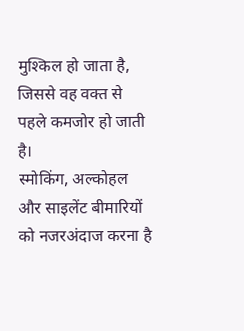मुश्किल हो जाता है, जिससे वह वक्त से पहले कमजोर हो जाती है।
स्मोकिंग, अल्कोहल और साइलेंट बीमारियों को नजरअंदाज करना है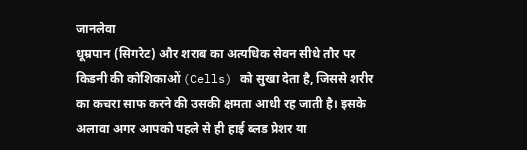जानलेवा
धूम्रपान (सिगरेट) और शराब का अत्यधिक सेवन सीधे तौर पर किडनी की कोशिकाओं (Cells) को सुखा देता है, जिससे शरीर का कचरा साफ करने की उसकी क्षमता आधी रह जाती है। इसके अलावा अगर आपको पहले से ही हाई ब्लड प्रेशर या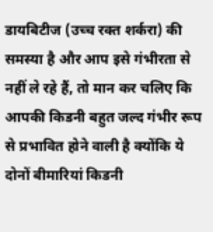डायबिटीज (उच्च रक्त शर्करा) की समस्या है और आप इसे गंभीरता से नहीं ले रहे हैं, तो मान कर चलिए कि आपकी किडनी बहुत जल्द गंभीर रूप से प्रभावित होने वाली है क्योंकि ये दोनों बीमारियां किडनी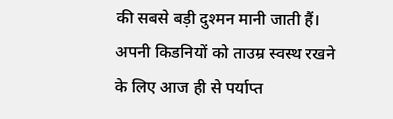की सबसे बड़ी दुश्मन मानी जाती हैं। अपनी किडनियों को ताउम्र स्वस्थ रखने के लिए आज ही से पर्याप्त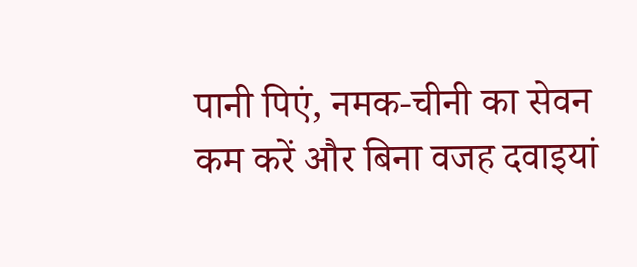पानी पिएं, नमक-चीनी का सेवन कम करें और बिना वजह दवाइयां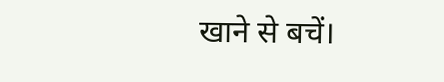खाने से बचें।